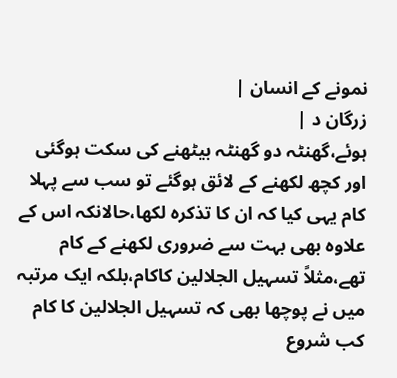نمونے کے انسان |
زرگان د |
ہوئے،گھنٹہ دو گھنٹہ بیٹھنے کی سکت ہوگئی اور کچھ لکھنے کے لائق ہوگئے تو سب سے پہلا کام یہی کیا کہ ان کا تذکرہ لکھا،حالانکہ اس کے علاوہ بھی بہت سے ضروری لکھنے کے کام تھے،مثلاً تسہیل الجلالین کاکام،بلکہ ایک مرتبہ میں نے پوچھا بھی کہ تسہیل الجلالین کا کام کب شروع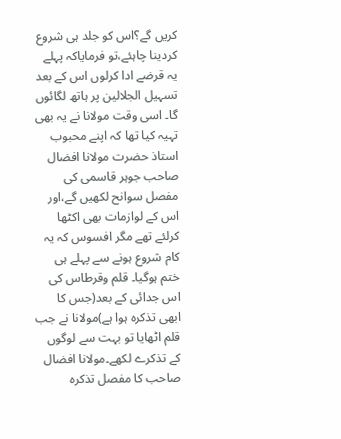کریں گے؟اس کو جلد ہی شروع کردینا چاہئے،تو فرمایاکہ پہلے یہ قرضے ادا کرلوں اس کے بعد تسہیل الجلالین پر ہاتھ لگائوں گا۔ اسی وقت مولانا نے یہ بھی تہیہ کیا تھا کہ اپنے محبوب استاذ حضرت مولانا افضال صاحب جوہر قاسمی کی مفصل سوانح لکھیں گے،اور اس کے لوازمات بھی اکٹھا کرلئے تھے مگر افسوس کہ یہ کام شروع ہونے سے پہلے ہی ختم ہوگیا۔ قلم وقرطاس کی اس جدائی کے بعد(جس کا ابھی تذکرہ ہوا ہے)مولانا نے جب قلم اٹھایا تو بہت سے لوگوں کے تذکرے لکھے۔مولانا افضال صاحب کا مفصل تذکرہ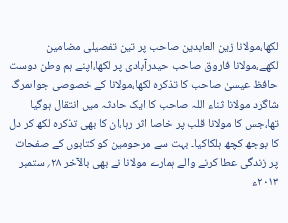لکھا،مولانا زین العابدین صاحب پر تین تفصیلی مضامین لکھے،مولانا فاروق صاحب حیدرآبادی پر لکھا،اپنے ہم وطن دوست حافظ عیسیٰ صاحب کا تذکرہ لکھا،مولانا کے خصوصی جواںمرگ شاگرد مولانا ثناء اللہ صاحب کا ایک حادثہ میں انتقال ہوگیا تھا،جس کا مولانا قلب پر خاصا اثر رہا،ان کا بھی تذکرہ لکھ کر دل کا بوجھ کچھ ہلکاکیا۔ بہت سے مرحومین کو کتابوں کے صفحات پر زندگی عطا کرنے والے ہمارے مولانا نے بھی بالآخر ۲۸؍ ستمبر ۲۰۱۳ء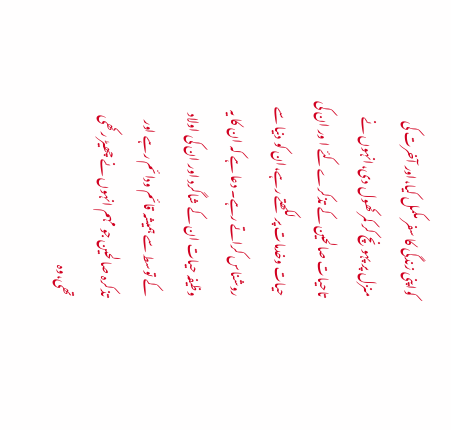کواپنی زندگی کا سفر مکمل کیا،اور آخرت کی منزل پر پہونچ کر کمر کھول دی،انہوں نے تاحیات صالحین کے تذکرے کئے ا ور ان کی حیات وخدمات پر لکھتے رہے،ان کو دنیا سے روشناس کراتے رہے۔ دعا ہے کہ ان کا یہ وظیفہ حیات ان کے شاگرد اور ان کی اولاد کے توسط سے ہمیشہ قائم ودائم رہے اور تذکرہ صالحین جو مہم انہوں نے چھیڑ رکھی تھی،وہ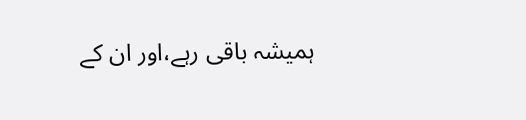ہمیشہ باقی رہے،اور ان کے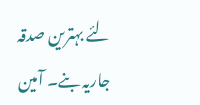لئے بہترین صدقہ جاریہ بنے۔ آمین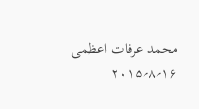محمد عرفات اعظمی ۱۶؍۸؍۲۰۱۵